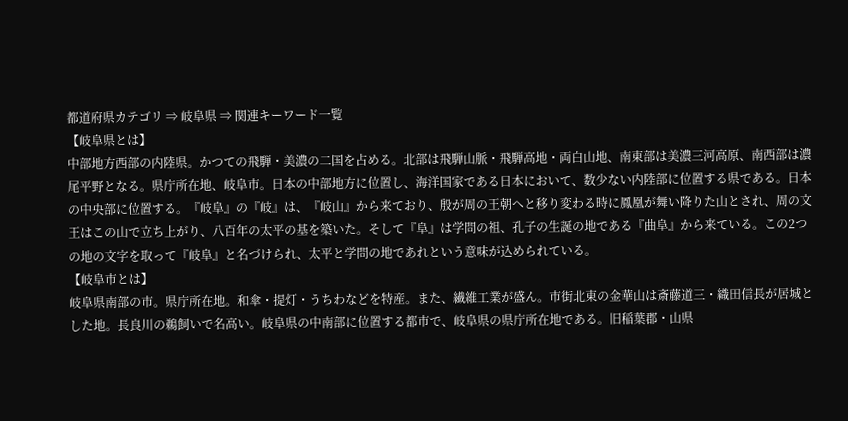都道府県カテゴリ ⇒ 岐阜県 ⇒ 関連キーワード一覧
【岐阜県とは】
中部地方西部の内陸県。かつての飛騨・美濃の二国を占める。北部は飛騨山脈・飛騨高地・両白山地、南東部は美濃三河高原、南西部は濃尾平野となる。県庁所在地、岐阜市。日本の中部地方に位置し、海洋国家である日本において、数少ない内陸部に位置する県である。日本の中央部に位置する。『岐阜』の『岐』は、『岐山』から来ており、殷が周の王朝へと移り変わる時に鳳凰が舞い降りた山とされ、周の文王はこの山で立ち上がり、八百年の太平の基を築いた。そして『阜』は学問の祖、孔子の生誕の地である『曲阜』から来ている。この2つの地の文字を取って『岐阜』と名づけられ、太平と学問の地であれという意味が込められている。
【岐阜市とは】
岐阜県南部の市。県庁所在地。和傘・提灯・うちわなどを特産。また、繊維工業が盛ん。市街北東の金華山は斎藤道三・織田信長が居城とした地。長良川の鵜飼いで名高い。岐阜県の中南部に位置する都市で、岐阜県の県庁所在地である。旧稲葉郡・山県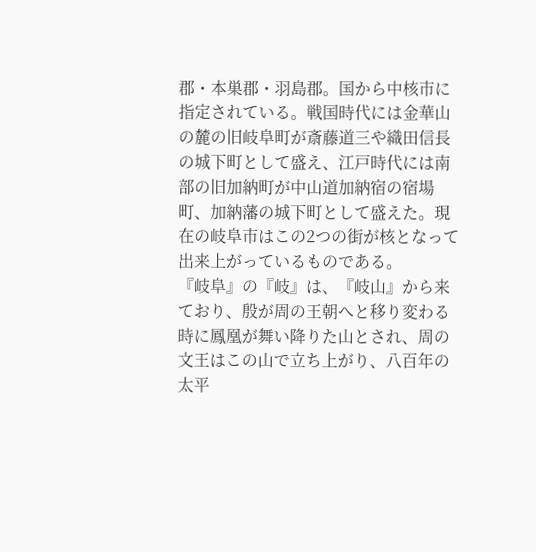郡・本巣郡・羽島郡。国から中核市に指定されている。戦国時代には金華山の麓の旧岐阜町が斎藤道三や織田信長の城下町として盛え、江戸時代には南部の旧加納町が中山道加納宿の宿場町、加納藩の城下町として盛えた。現在の岐阜市はこの2つの街が核となって出来上がっているものである。
『岐阜』の『岐』は、『岐山』から来ており、殷が周の王朝へと移り変わる時に鳳凰が舞い降りた山とされ、周の文王はこの山で立ち上がり、八百年の太平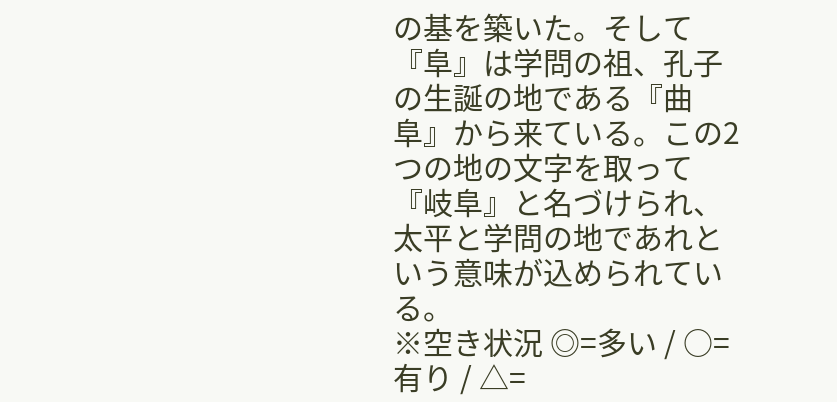の基を築いた。そして『阜』は学問の祖、孔子の生誕の地である『曲阜』から来ている。この2つの地の文字を取って『岐阜』と名づけられ、太平と学問の地であれという意味が込められている。
※空き状況 ◎=多い / ○=有り / △=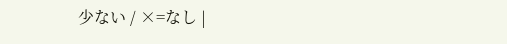少ない / ×=なし |